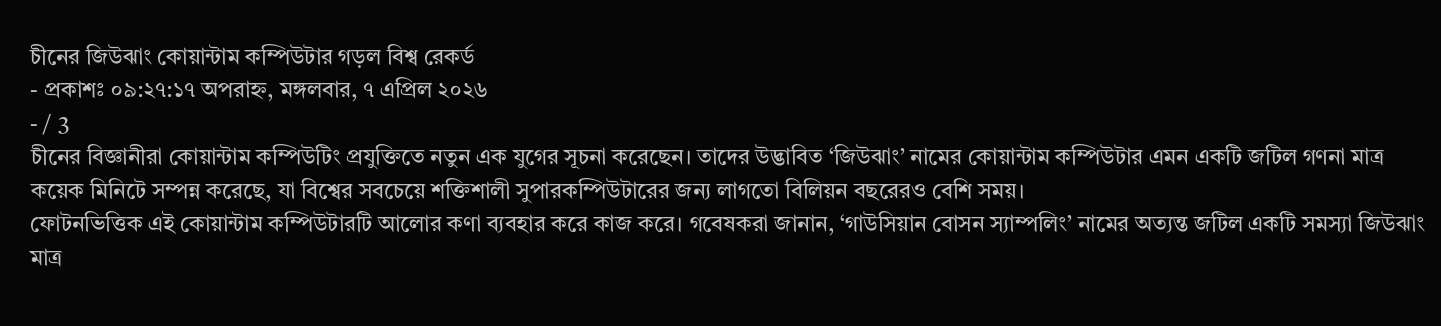চীনের জিউঝাং কোয়ান্টাম কম্পিউটার গড়ল বিশ্ব রেকর্ড
- প্রকাশঃ ০৯:২৭:১৭ অপরাহ্ন, মঙ্গলবার, ৭ এপ্রিল ২০২৬
- / 3
চীনের বিজ্ঞানীরা কোয়ান্টাম কম্পিউটিং প্রযুক্তিতে নতুন এক যুগের সূচনা করেছেন। তাদের উদ্ভাবিত ‘জিউঝাং’ নামের কোয়ান্টাম কম্পিউটার এমন একটি জটিল গণনা মাত্র কয়েক মিনিটে সম্পন্ন করেছে, যা বিশ্বের সবচেয়ে শক্তিশালী সুপারকম্পিউটারের জন্য লাগতো বিলিয়ন বছরেরও বেশি সময়।
ফোটনভিত্তিক এই কোয়ান্টাম কম্পিউটারটি আলোর কণা ব্যবহার করে কাজ করে। গবেষকরা জানান, ‘গাউসিয়ান বোসন স্যাম্পলিং’ নামের অত্যন্ত জটিল একটি সমস্যা জিউঝাং মাত্র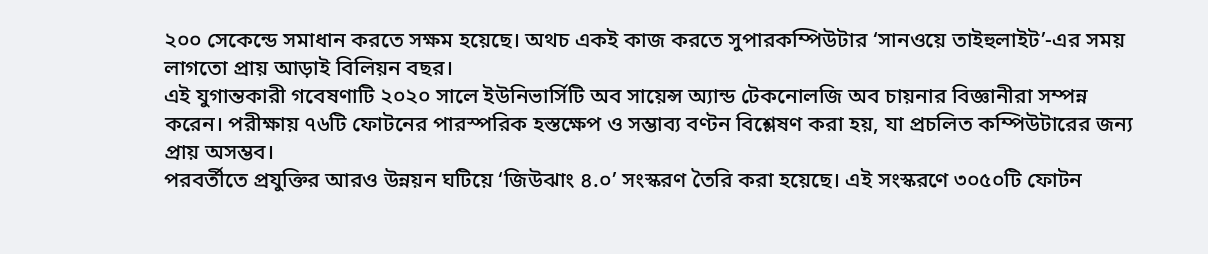২০০ সেকেন্ডে সমাধান করতে সক্ষম হয়েছে। অথচ একই কাজ করতে সুপারকম্পিউটার ‘সানওয়ে তাইহুলাইট’-এর সময় লাগতো প্রায় আড়াই বিলিয়ন বছর।
এই যুগান্তকারী গবেষণাটি ২০২০ সালে ইউনিভার্সিটি অব সায়েন্স অ্যান্ড টেকনোলজি অব চায়নার বিজ্ঞানীরা সম্পন্ন করেন। পরীক্ষায় ৭৬টি ফোটনের পারস্পরিক হস্তক্ষেপ ও সম্ভাব্য বণ্টন বিশ্লেষণ করা হয়, যা প্রচলিত কম্পিউটারের জন্য প্রায় অসম্ভব।
পরবর্তীতে প্রযুক্তির আরও উন্নয়ন ঘটিয়ে ‘জিউঝাং ৪.০’ সংস্করণ তৈরি করা হয়েছে। এই সংস্করণে ৩০৫০টি ফোটন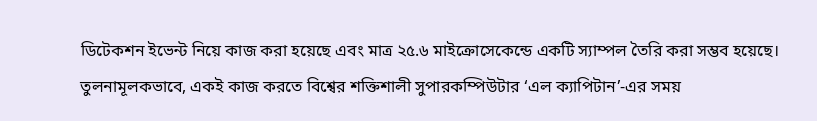ডিটেকশন ইভেন্ট নিয়ে কাজ করা হয়েছে এবং মাত্র ২৫.৬ মাইক্রোসেকেন্ডে একটি স্যাম্পল তৈরি করা সম্ভব হয়েছে। তুলনামূলকভাবে, একই কাজ করতে বিশ্বের শক্তিশালী সুপারকম্পিউটার ‘এল ক্যাপিটান’-এর সময়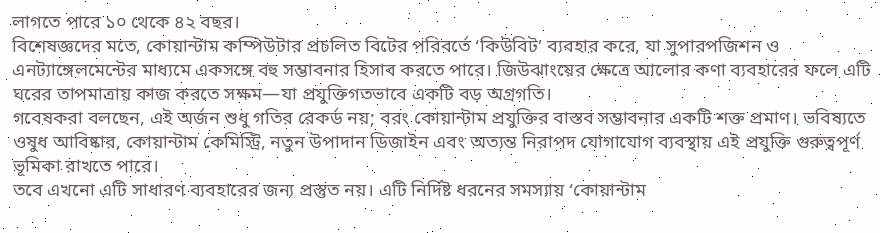লাগতে পারে ১০ থেকে ৪২ বছর।
বিশেষজ্ঞদের মতে, কোয়ান্টাম কম্পিউটার প্রচলিত বিটের পরিবর্তে ‘কিউবিট’ ব্যবহার করে, যা সুপারপজিশন ও এনট্যাঙ্গেলমেন্টের মাধ্যমে একসঙ্গে বহু সম্ভাবনার হিসাব করতে পারে। জিউঝাংয়ের ক্ষেত্রে আলোর কণা ব্যবহারের ফলে এটি ঘরের তাপমাত্রায় কাজ করতে সক্ষম—যা প্রযুক্তিগতভাবে একটি বড় অগ্রগতি।
গবেষকরা বলছেন, এই অর্জন শুধু গতির রেকর্ড নয়; বরং কোয়ান্টাম প্রযুক্তির বাস্তব সম্ভাবনার একটি শক্ত প্রমাণ। ভবিষ্যতে ওষুধ আবিষ্কার, কোয়ান্টাম কেমিস্ট্রি, নতুন উপাদান ডিজাইন এবং অত্যন্ত নিরাপদ যোগাযোগ ব্যবস্থায় এই প্রযুক্তি গুরুত্বপূর্ণ ভূমিকা রাখতে পারে।
তবে এখনো এটি সাধারণ ব্যবহারের জন্য প্রস্তুত নয়। এটি নির্দিষ্ট ধরনের সমস্যায় ‘কোয়ান্টাম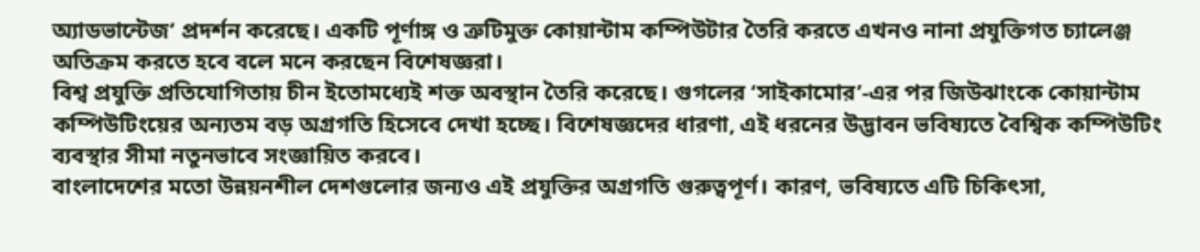অ্যাডভান্টেজ’ প্রদর্শন করেছে। একটি পূর্ণাঙ্গ ও ত্রুটিমুক্ত কোয়ান্টাম কম্পিউটার তৈরি করতে এখনও নানা প্রযুক্তিগত চ্যালেঞ্জ অতিক্রম করতে হবে বলে মনে করছেন বিশেষজ্ঞরা।
বিশ্ব প্রযুক্তি প্রতিযোগিতায় চীন ইতোমধ্যেই শক্ত অবস্থান তৈরি করেছে। গুগলের ‘সাইকামোর’-এর পর জিউঝাংকে কোয়ান্টাম কম্পিউটিংয়ের অন্যতম বড় অগ্রগতি হিসেবে দেখা হচ্ছে। বিশেষজ্ঞদের ধারণা, এই ধরনের উদ্ভাবন ভবিষ্যতে বৈশ্বিক কম্পিউটিং ব্যবস্থার সীমা নতুনভাবে সংজ্ঞায়িত করবে।
বাংলাদেশের মতো উন্নয়নশীল দেশগুলোর জন্যও এই প্রযুক্তির অগ্রগতি গুরুত্বপূর্ণ। কারণ, ভবিষ্যতে এটি চিকিৎসা,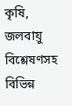কৃষি, জলবায়ু বিশ্লেষণসহ বিভিন্ন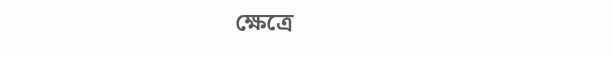ক্ষেত্রে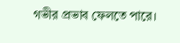গভীর প্রভাব ফেলতে পারে।